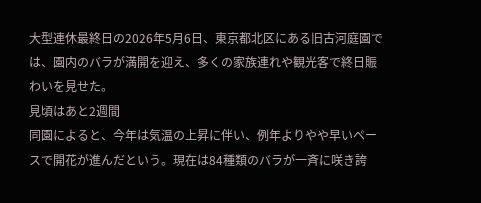大型連休最終日の2026年5月6日、東京都北区にある旧古河庭園では、園内のバラが満開を迎え、多くの家族連れや観光客で終日賑わいを見せた。
見頃はあと2週間
同園によると、今年は気温の上昇に伴い、例年よりやや早いペースで開花が進んだという。現在は84種類のバラが一斉に咲き誇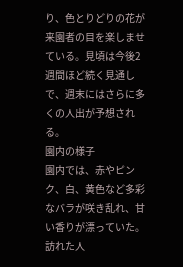り、色とりどりの花が来園者の目を楽しませている。見頃は今後2週間ほど続く見通しで、週末にはさらに多くの人出が予想される。
園内の様子
園内では、赤やピンク、白、黄色など多彩なバラが咲き乱れ、甘い香りが漂っていた。訪れた人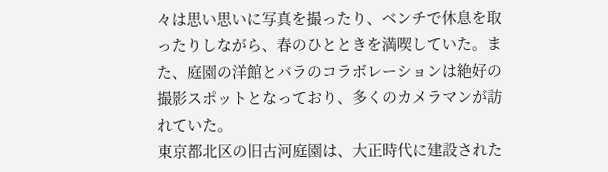々は思い思いに写真を撮ったり、ベンチで休息を取ったりしながら、春のひとときを満喫していた。また、庭園の洋館とバラのコラボレーションは絶好の撮影スポットとなっており、多くのカメラマンが訪れていた。
東京都北区の旧古河庭園は、大正時代に建設された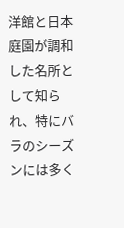洋館と日本庭園が調和した名所として知られ、特にバラのシーズンには多く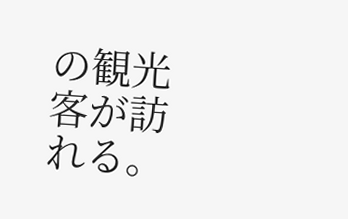の観光客が訪れる。